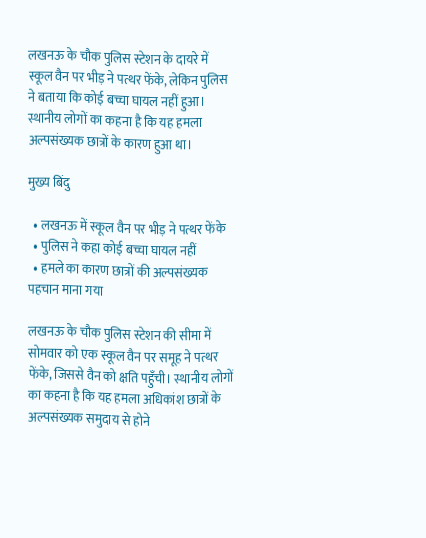लखनऊ के चौक पुलिस स्टेशन के दायरे में स्कूल वैन पर भीड़ ने पत्थर फेंके, लेकिन पुलिस ने बताया कि कोई बच्चा घायल नहीं हुआ। स्थानीय लोगों का कहना है कि यह हमला अल्पसंख्यक छात्रों के कारण हुआ था।

मुख्य बिंदु

  • लखनऊ में स्कूल वैन पर भीड़ ने पत्थर फेंके
  • पुलिस ने कहा कोई बच्चा घायल नहीं
  • हमले का कारण छात्रों की अल्पसंख्यक पहचान माना गया

लखनऊ के चौक पुलिस स्टेशन की सीमा में सोमवार को एक स्कूल वैन पर समूह ने पत्थर फेंके, जिससे वैन को क्षति पहुँची। स्थानीय लोगों का कहना है कि यह हमला अधिकांश छात्रों के अल्पसंख्यक समुदाय से होने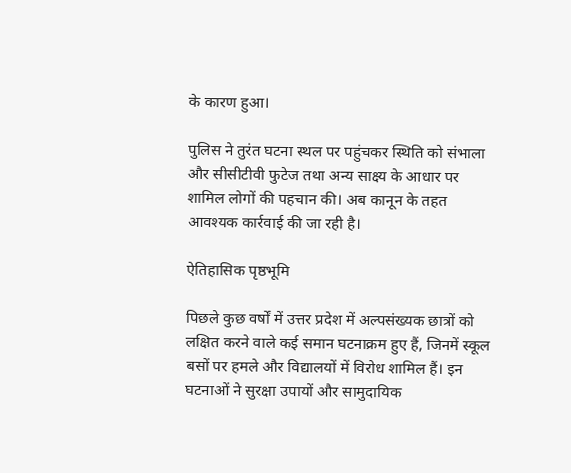के कारण हुआ।

पुलिस ने तुरंत घटना स्थल पर पहुंचकर स्थिति को संभाला और सीसीटीवी फुटेज तथा अन्य साक्ष्य के आधार पर शामिल लोगों की पहचान की। अब कानून के तहत आवश्यक कार्रवाई की जा रही है।

ऐतिहासिक पृष्ठभूमि

पिछले कुछ वर्षों में उत्तर प्रदेश में अल्पसंख्यक छात्रों को लक्षित करने वाले कई समान घटनाक्रम हुए हैं, जिनमें स्कूल बसों पर हमले और विद्यालयों में विरोध शामिल हैं। इन घटनाओं ने सुरक्षा उपायों और सामुदायिक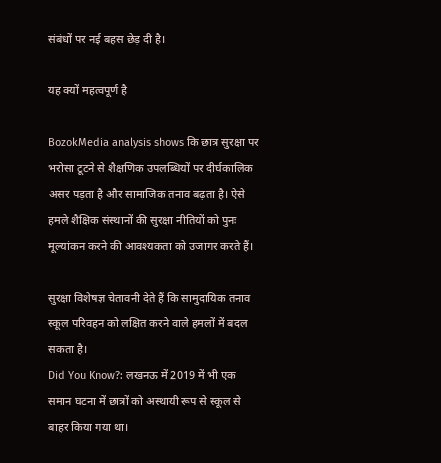संबंधों पर नई बहस छेड़ दी है।

यह क्यों महत्वपूर्ण है

BozokMedia analysis shows कि छात्र सुरक्षा पर भरोसा टूटने से शैक्षणिक उपलब्धियों पर दीर्घकालिक असर पड़ता है और सामाजिक तनाव बढ़ता है। ऐसे हमले शैक्षिक संस्थानों की सुरक्षा नीतियों को पुनः मूल्यांकन करने की आवश्यकता को उजागर करते हैं।

सुरक्षा विशेषज्ञ चेतावनी देते हैं कि सामुदायिक तनाव स्कूल परिवहन को लक्षित करने वाले हमलों में बदल सकता है।
Did You Know?: लखनऊ में 2019 में भी एक समान घटना में छात्रों को अस्थायी रूप से स्कूल से बाहर किया गया था।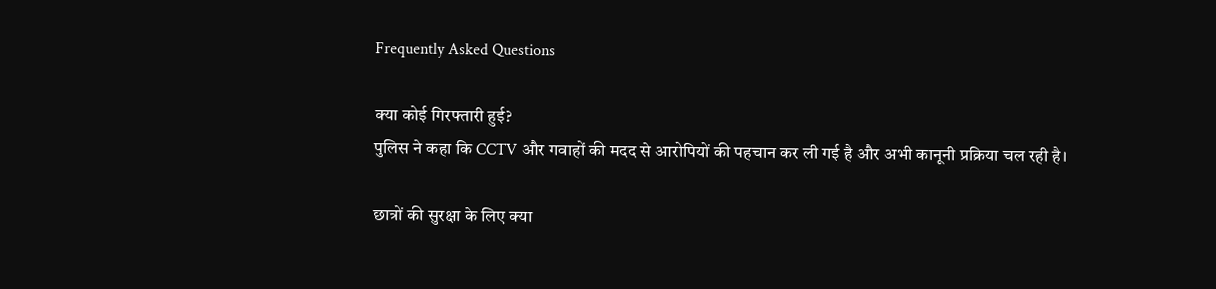Frequently Asked Questions

क्या कोई गिरफ्तारी हुई?
पुलिस ने कहा कि CCTV और गवाहों की मदद से आरोपियों की पहचान कर ली गई है और अभी कानूनी प्रक्रिया चल रही है।

छात्रों की सुरक्षा के लिए क्या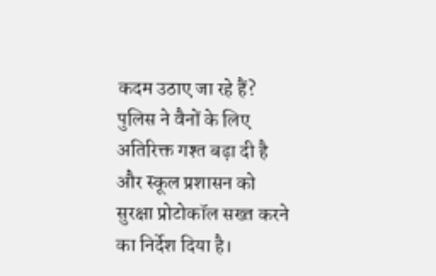कदम उठाए जा रहे हैं?
पुलिस ने वैनों के लिए अतिरिक्त गश्त बढ़ा दी है और स्कूल प्रशासन को सुरक्षा प्रोटोकॉल सख्त करने का निर्देश दिया है।